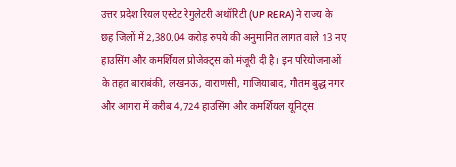उत्तर प्रदेश रियल एस्टेट रेगुलेटरी अथॉरिटी (UP RERA) ने राज्य के छह जिलों में 2,380.04 करोड़ रुपये की अनुमानित लागत वाले 13 नए हाउसिंग और कमर्शियल प्रोजेक्ट्स को मंजूरी दी है। इन परियोजनाओं के तहत बाराबंकी, लखनऊ, वाराणसी, गाजियाबाद, गौतम बुद्ध नगर और आगरा में करीब 4,724 हाउसिंग और कमर्शियल यूनिट्स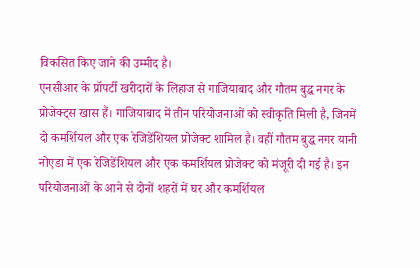विकसित किए जाने की उम्मीद है।
एनसीआर के प्रॉपर्टी खरीदारों के लिहाज से गाजियाबाद और गौतम बुद्ध नगर के प्रोजेक्ट्स खास हैं। गाजियाबाद में तीन परियोजनाओं को स्वीकृति मिली है, जिनमें दो कमर्शियल और एक रेजिडेंशियल प्रोजेक्ट शामिल है। वहीं गौतम बुद्ध नगर यानी नोएडा में एक रेजिडेंशियल और एक कमर्शियल प्रोजेक्ट को मंजूरी दी गई है। इन परियोजनाओं के आने से दोनों शहरों में घर और कमर्शियल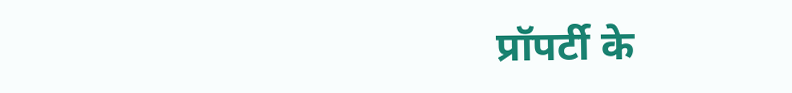प्रॉपर्टी के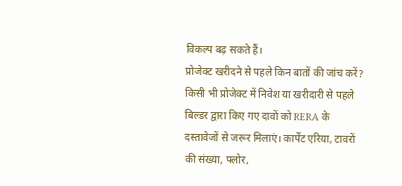विकल्प बढ़ सकते हैं।
प्रोजेक्ट खरीदने से पहले किन बातों की जांच करें?
किसी भी प्रोजेक्ट में निवेश या खरीदारी से पहले बिल्डर द्वारा किए गए दावों को RERA के दस्तावेजों से जरूर मिलाएं। कार्पेट एरिया, टावरों की संख्या, फ्लोर,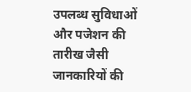उपलब्ध सुविधाओं और पजेशन की तारीख जैसी जानकारियों की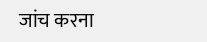जांच करना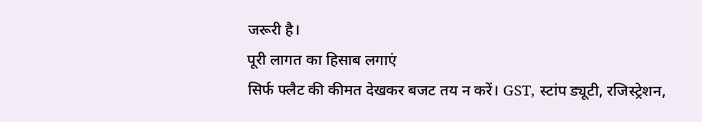जरूरी है।
पूरी लागत का हिसाब लगाएं
सिर्फ फ्लैट की कीमत देखकर बजट तय न करें। GST, स्टांप ड्यूटी, रजिस्ट्रेशन,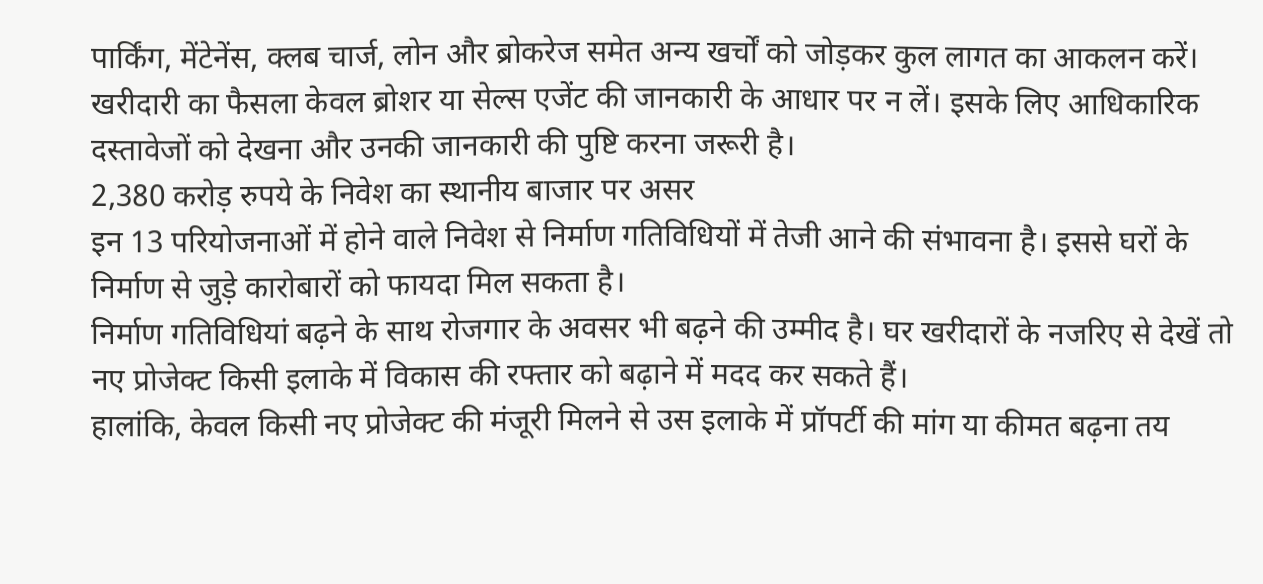पार्किंग, मेंटेनेंस, क्लब चार्ज, लोन और ब्रोकरेज समेत अन्य खर्चों को जोड़कर कुल लागत का आकलन करें।
खरीदारी का फैसला केवल ब्रोशर या सेल्स एजेंट की जानकारी के आधार पर न लें। इसके लिए आधिकारिक दस्तावेजों को देखना और उनकी जानकारी की पुष्टि करना जरूरी है।
2,380 करोड़ रुपये के निवेश का स्थानीय बाजार पर असर
इन 13 परियोजनाओं में होने वाले निवेश से निर्माण गतिविधियों में तेजी आने की संभावना है। इससे घरों के निर्माण से जुड़े कारोबारों को फायदा मिल सकता है।
निर्माण गतिविधियां बढ़ने के साथ रोजगार के अवसर भी बढ़ने की उम्मीद है। घर खरीदारों के नजरिए से देखें तो नए प्रोजेक्ट किसी इलाके में विकास की रफ्तार को बढ़ाने में मदद कर सकते हैं।
हालांकि, केवल किसी नए प्रोजेक्ट की मंजूरी मिलने से उस इलाके में प्रॉपर्टी की मांग या कीमत बढ़ना तय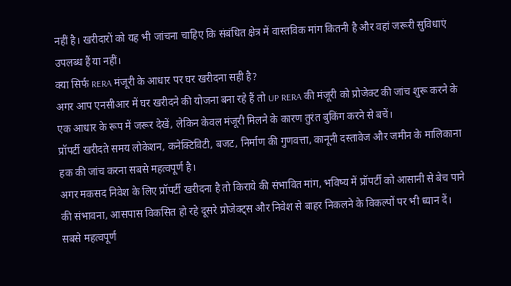नहीं है। खरीदारों को यह भी जांचना चाहिए कि संबंधित क्षेत्र में वास्तविक मांग कितनी है और वहां जरूरी सुविधाएं उपलब्ध हैं या नहीं।
क्या सिर्फ RERA मंजूरी के आधार पर घर खरीदना सही है?
अगर आप एनसीआर में घर खरीदने की योजना बना रहे हैं तो UP RERA की मंजूरी को प्रोजेक्ट की जांच शुरू करने के एक आधार के रूप में जरूर देखें, लेकिन केवल मंजूरी मिलने के कारण तुरंत बुकिंग करने से बचें।
प्रॉपर्टी खरीदते समय लोकेशन, कनेक्टिविटी, बजट, निर्माण की गुणवत्ता, कानूनी दस्तावेज और जमीन के मालिकाना हक की जांच करना सबसे महत्वपूर्ण है।
अगर मकसद निवेश के लिए प्रॉपर्टी खरीदना है तो किराये की संभावित मांग, भविष्य में प्रॉपर्टी को आसानी से बेच पाने की संभावना, आसपास विकसित हो रहे दूसरे प्रोजेक्ट्स और निवेश से बाहर निकलने के विकल्पों पर भी ध्यान दें।
सबसे महत्वपूर्ण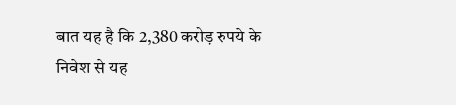बात यह है कि 2,380 करोड़ रुपये के निवेश से यह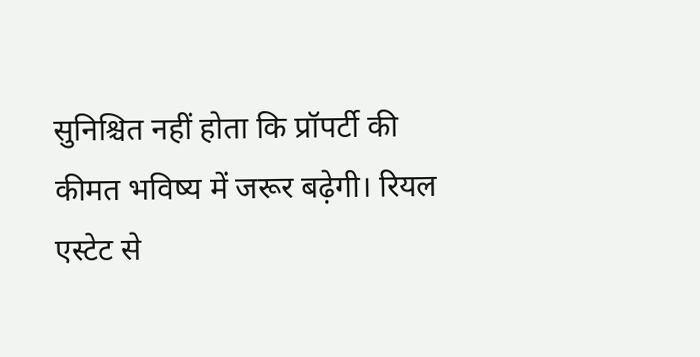सुनिश्चित नहीं होता कि प्रॉपर्टी की कीमत भविष्य में जरूर बढ़ेगी। रियल एस्टेट से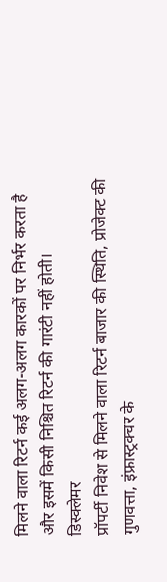मिलने वाला रिटर्न कई अलग-अलग कारकों पर निर्भर करता है और इसमें किसी निश्चित रिटर्न की गारंटी नहीं होती।
डिस्क्लेमर
प्रॉपर्टी निवेश से मिलने वाला रिटर्न बाजार की स्थिति, प्रोजेक्ट की गुणवत्ता, इंफ्रास्ट्रक्चर के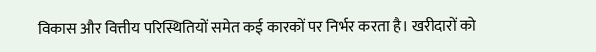विकास और वित्तीय परिस्थितियों समेत कई कारकों पर निर्भर करता है। खरीदारों को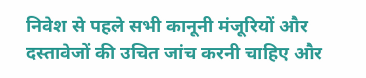निवेश से पहले सभी कानूनी मंजूरियों और दस्तावेजों की उचित जांच करनी चाहिए और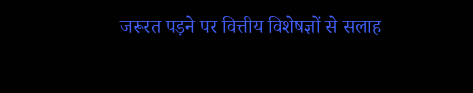जरूरत पड़ने पर वित्तीय विशेषज्ञों से सलाह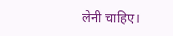लेनी चाहिए।